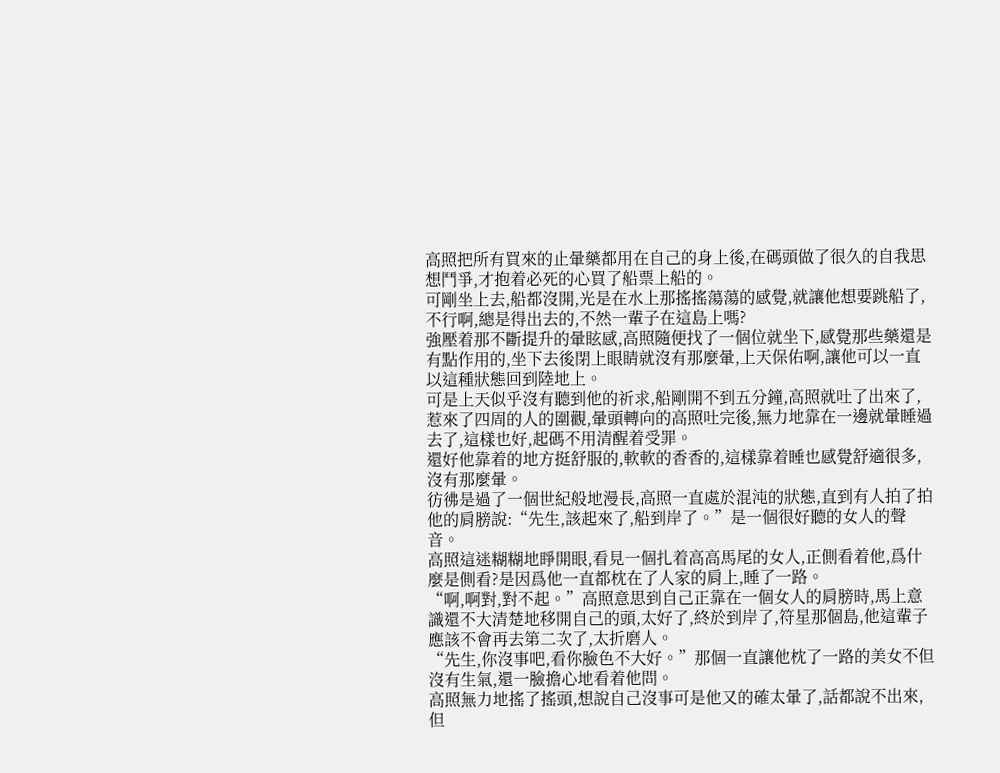高照把所有買來的止暈藥都用在自己的身上後,在碼頭做了很久的自我思想鬥爭,才抱着必死的心買了船票上船的。
可剛坐上去,船都沒開,光是在水上那搖搖蕩蕩的感覺,就讓他想要跳船了,不行啊,總是得出去的,不然一輩子在這島上嗎?
強壓着那不斷提升的暈眩感,高照隨便找了一個位就坐下,感覺那些藥還是有點作用的,坐下去後閉上眼睛就沒有那麼暈,上天保佑啊,讓他可以一直以這種狀態回到陸地上。
可是上天似乎沒有聽到他的祈求,船剛開不到五分鐘,高照就吐了出來了,惹來了四周的人的圍觀,暈頭轉向的高照吐完後,無力地靠在一邊就暈睡過去了,這樣也好,起碼不用清醒着受罪。
還好他靠着的地方挺舒服的,軟軟的香香的,這樣靠着睡也感覺舒適很多,沒有那麼暈。
彷彿是過了一個世紀般地漫長,高照一直處於混沌的狀態,直到有人拍了拍他的肩膀說:“先生,該起來了,船到岸了。”是一個很好聽的女人的聲音。
高照這迷糊糊地睜開眼,看見一個扎着高高馬尾的女人,正側看着他,爲什麼是側看?是因爲他一直都枕在了人家的肩上,睡了一路。
“啊,啊對,對不起。”高照意思到自己正靠在一個女人的肩膀時,馬上意識還不大清楚地移開自己的頭,太好了,終於到岸了,符星那個島,他這輩子應該不會再去第二次了,太折磨人。
“先生,你沒事吧,看你臉色不大好。”那個一直讓他枕了一路的美女不但沒有生氣,還一臉擔心地看着他問。
高照無力地搖了搖頭,想說自己沒事可是他又的確太暈了,話都說不出來,但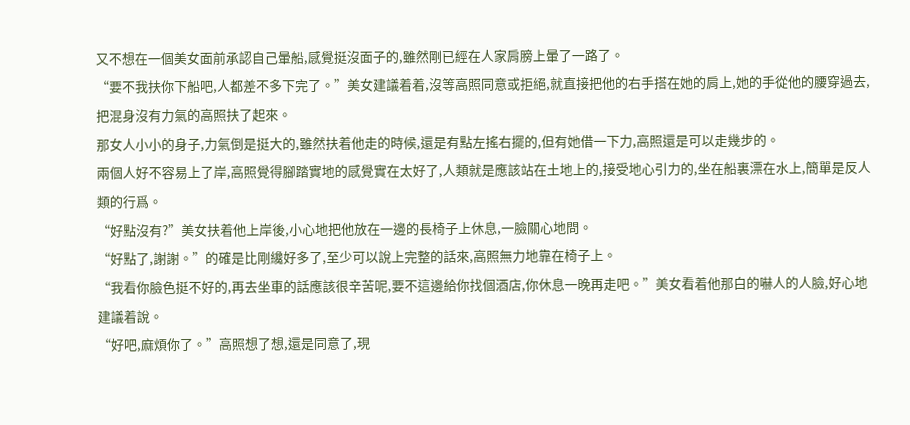又不想在一個美女面前承認自己暈船,感覺挺沒面子的,雖然剛已經在人家肩膀上暈了一路了。
“要不我扶你下船吧,人都差不多下完了。”美女建議着着,沒等高照同意或拒絕,就直接把他的右手搭在她的肩上,她的手從他的腰穿過去,把混身沒有力氣的高照扶了起來。
那女人小小的身子,力氣倒是挺大的,雖然扶着他走的時候,還是有點左搖右擺的,但有她借一下力,高照還是可以走幾步的。
兩個人好不容易上了岸,高照覺得腳踏實地的感覺實在太好了,人類就是應該站在土地上的,接受地心引力的,坐在船裏漂在水上,簡單是反人類的行爲。
“好點沒有?”美女扶着他上岸後,小心地把他放在一邊的長椅子上休息,一臉關心地問。
“好點了,謝謝。”的確是比剛纔好多了,至少可以說上完整的話來,高照無力地靠在椅子上。
“我看你臉色挺不好的,再去坐車的話應該很辛苦呢,要不這邊給你找個酒店,你休息一晚再走吧。”美女看着他那白的嚇人的人臉,好心地建議着說。
“好吧,麻煩你了。”高照想了想,還是同意了,現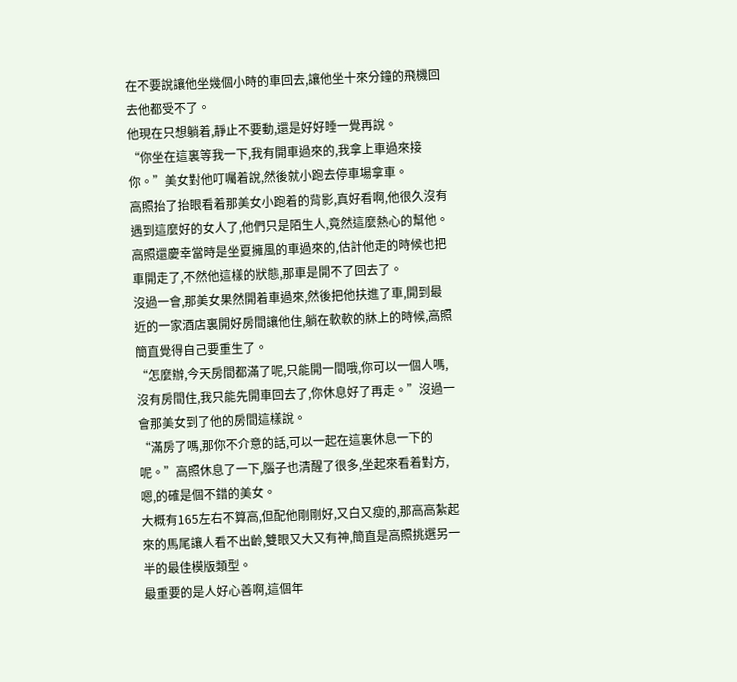在不要說讓他坐幾個小時的車回去,讓他坐十來分鐘的飛機回去他都受不了。
他現在只想躺着,靜止不要動,還是好好睡一覺再說。
“你坐在這裏等我一下,我有開車過來的,我拿上車過來接你。”美女對他叮囑着說,然後就小跑去停車場拿車。
高照抬了抬眼看着那美女小跑着的背影,真好看啊,他很久沒有遇到這麼好的女人了,他們只是陌生人,竟然這麼熱心的幫他。
高照還慶幸當時是坐夏擁風的車過來的,估計他走的時候也把車開走了,不然他這樣的狀態,那車是開不了回去了。
沒過一會,那美女果然開着車過來,然後把他扶進了車,開到最近的一家酒店裏開好房間讓他住,躺在軟軟的牀上的時候,高照簡直覺得自己要重生了。
“怎麼辦,今天房間都滿了呢,只能開一間哦,你可以一個人嗎,沒有房間住,我只能先開車回去了,你休息好了再走。”沒過一會那美女到了他的房間這樣說。
“滿房了嗎,那你不介意的話,可以一起在這裏休息一下的呢。”高照休息了一下,腦子也清醒了很多,坐起來看着對方,嗯,的確是個不錯的美女。
大概有165左右不算高,但配他剛剛好,又白又瘦的,那高高紮起來的馬尾讓人看不出齡,雙眼又大又有神,簡直是高照挑選另一半的最佳模版類型。
最重要的是人好心善啊,這個年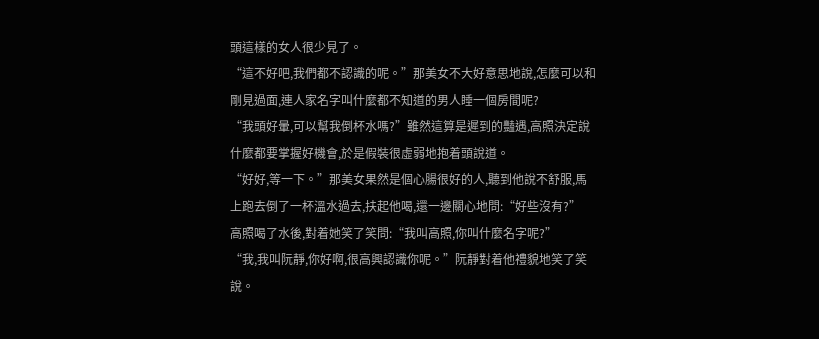頭這樣的女人很少見了。
“這不好吧,我們都不認識的呢。”那美女不大好意思地說,怎麼可以和剛見過面,連人家名字叫什麼都不知道的男人睡一個房間呢?
“我頭好暈,可以幫我倒杯水嗎?”雖然這算是遲到的豔遇,高照決定說什麼都要掌握好機會,於是假裝很虛弱地抱着頭說道。
“好好,等一下。”那美女果然是個心腸很好的人,聽到他說不舒服,馬上跑去倒了一杯溫水過去,扶起他喝,還一邊關心地問:“好些沒有?”
高照喝了水後,對着她笑了笑問:“我叫高照,你叫什麼名字呢?”
“我,我叫阮靜,你好啊,很高興認識你呢。”阮靜對着他禮貌地笑了笑說。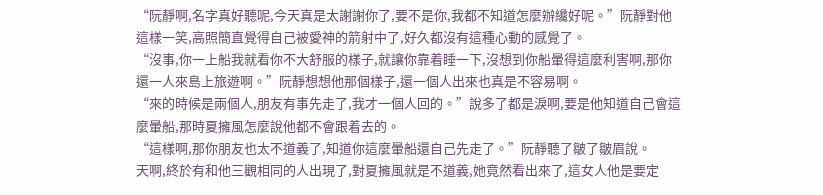“阮靜啊,名字真好聽呢,今天真是太謝謝你了,要不是你,我都不知道怎麼辦纔好呢。”阮靜對他這樣一笑,高照簡直覺得自己被愛神的箭射中了,好久都沒有這種心動的感覺了。
“沒事,你一上船我就看你不大舒服的樣子,就讓你靠着睡一下,沒想到你船暈得這麼利害啊,那你還一人來島上旅遊啊。”阮靜想想他那個樣子,還一個人出來也真是不容易啊。
“來的時候是兩個人,朋友有事先走了,我才一個人回的。”說多了都是淚啊,要是他知道自己會這麼暈船,那時夏擁風怎麼說他都不會跟着去的。
“這樣啊,那你朋友也太不道義了,知道你這麼暈船還自己先走了。”阮靜聽了皺了皺眉說。
天啊,終於有和他三觀相同的人出現了,對夏擁風就是不道義,她竟然看出來了,這女人他是要定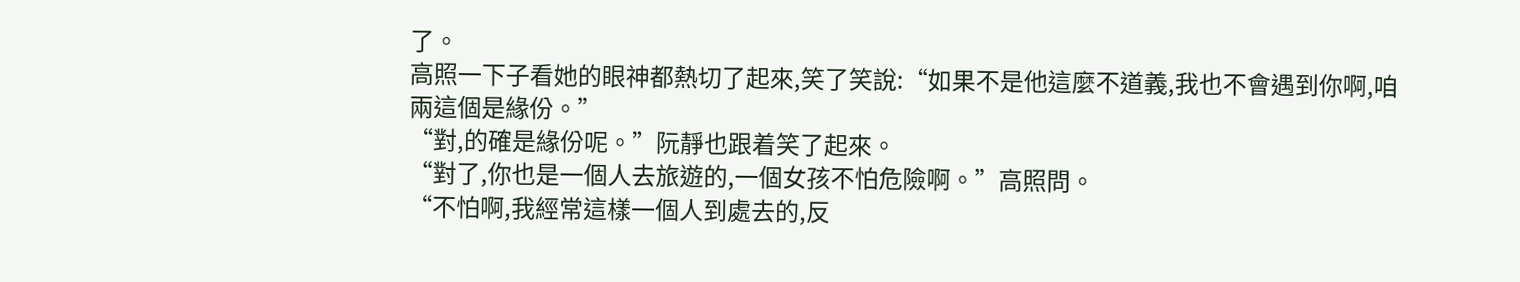了。
高照一下子看她的眼神都熱切了起來,笑了笑說:“如果不是他這麼不道義,我也不會遇到你啊,咱兩這個是緣份。”
“對,的確是緣份呢。”阮靜也跟着笑了起來。
“對了,你也是一個人去旅遊的,一個女孩不怕危險啊。”高照問。
“不怕啊,我經常這樣一個人到處去的,反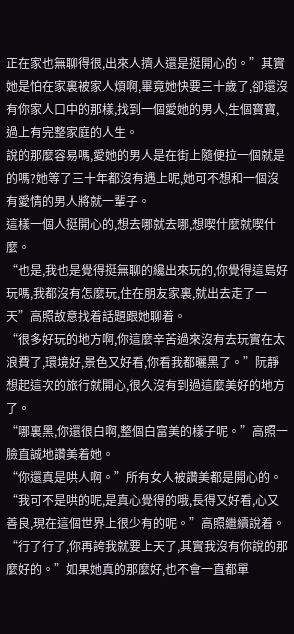正在家也無聊得很,出來人擠人還是挺開心的。”其實她是怕在家裏被家人煩啊,畢竟她快要三十歲了,卻還沒有你家人口中的那樣,找到一個愛她的男人,生個寶寶,過上有完整家庭的人生。
說的那麼容易嗎,愛她的男人是在街上隨便拉一個就是的嗎?她等了三十年都沒有遇上呢,她可不想和一個沒有愛情的男人將就一輩子。
這樣一個人挺開心的,想去哪就去哪,想喫什麼就喫什麼。
“也是,我也是覺得挺無聊的纔出來玩的,你覺得這島好玩嗎,我都沒有怎麼玩,住在朋友家裏,就出去走了一天”高照故意找着話題跟她聊着。
“很多好玩的地方啊,你這麼辛苦過來沒有去玩實在太浪費了,環境好,景色又好看,你看我都曬黑了。”阮靜想起這次的旅行就開心,很久沒有到過這麼美好的地方了。
“哪裏黑,你還很白啊,整個白富美的樣子呢。”高照一臉直誠地讚美着她。
“你還真是哄人啊。”所有女人被讚美都是開心的。
“我可不是哄的呢,是真心覺得的哦,長得又好看,心又善良,現在這個世界上很少有的呢。”高照繼續說着。
“行了行了,你再誇我就要上天了,其實我沒有你說的那麼好的。”如果她真的那麼好,也不會一直都單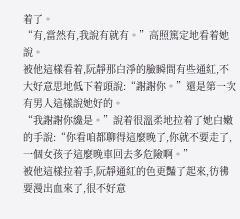着了。
“有,當然有,我說有就有。”高照篤定地看着她說。
被他這樣看着,阮靜那白淨的臉瞬間有些通紅,不大好意思地低下着頭說:“謝謝你。”還是第一次有男人這樣說她好的。
“我謝謝你纔是。”說着很溫柔地拉着了她白嫩的手說:“你看咱都聊得這麼晚了,你就不要走了,一個女孩子這麼晚車回去多危險啊。”
被他這樣拉着手,阮靜通紅的色更豔了起來,彷彿要漫出血來了,很不好意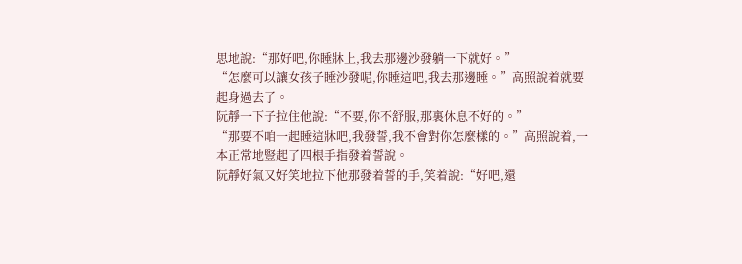思地說:“那好吧,你睡牀上,我去那邊沙發躺一下就好。”
“怎麼可以讓女孩子睡沙發呢,你睡這吧,我去那邊睡。”高照說着就要起身過去了。
阮靜一下子拉住他說:“不要,你不舒服,那裏休息不好的。”
“那要不咱一起睡這牀吧,我發誓,我不會對你怎麼樣的。”高照說着,一本正常地豎起了四根手指發着誓說。
阮靜好氣又好笑地拉下他那發着誓的手,笑着說:“好吧,還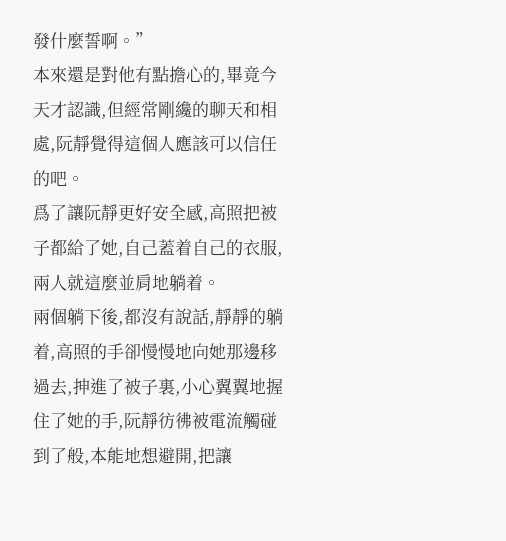發什麼誓啊。”
本來還是對他有點擔心的,畢竟今天才認識,但經常剛纔的聊天和相處,阮靜覺得這個人應該可以信任的吧。
爲了讓阮靜更好安全感,高照把被子都給了她,自己蓋着自己的衣服,兩人就這麼並肩地躺着。
兩個躺下後,都沒有說話,靜靜的躺着,高照的手卻慢慢地向她那邊移過去,抻進了被子裏,小心翼翼地握住了她的手,阮靜彷彿被電流觸碰到了般,本能地想避開,把讓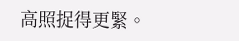高照捉得更緊。